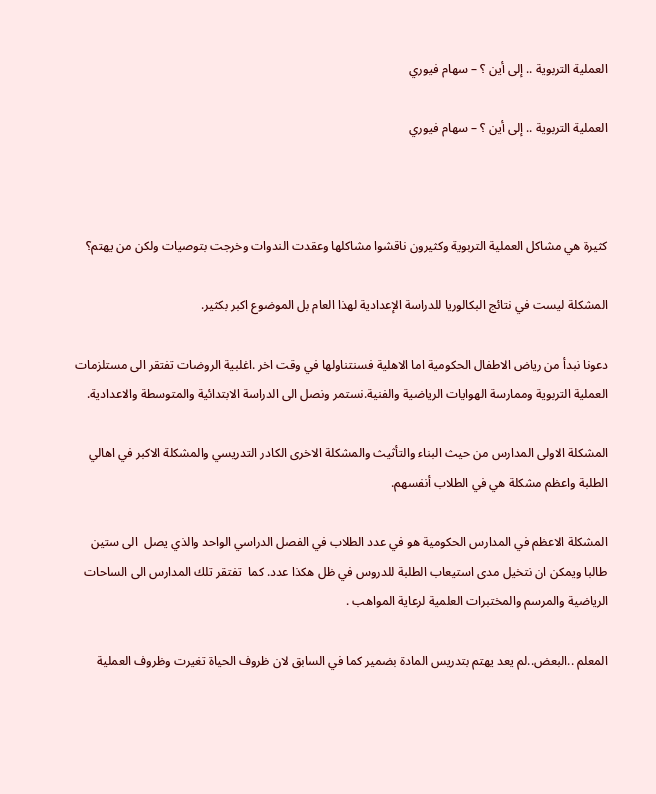العملية التربوية .. إلى أين ؟ – سهام فيوري

العملية التربوية .. إلى أين ؟ – سهام فيوري



كثيرة هي مشاكل العملية التربوية وكثيرون ناقشوا مشاكلها وعقدت الندوات وخرجت بتوصيات ولكن من يهتم؟

المشكلة ليست في نتائج البكالوريا للدراسة الإعدادية لهذا العام بل الموضوع اكبر بكثير.

دعونا نبدأ من رياض الاطفال الحكومية اما الاهلية فسنتناولها في وقت اخر .اغلبية الروضات تفتقر الى مستلزمات العملية التربوية وممارسة الهوايات الرياضية والفنية.نستمر ونصل الى الدراسة الابتدائية والمتوسطة والاعدادية.

المشكلة الاولى المدارس من حيث البناء والتأثيث والمشكلة الاخرى الكادر التدريسي والمشكلة الاكبر في اهالي الطلبة واعظم مشكلة هي في الطلاب أنفسهم.

المشكلة الاعظم في المدارس الحكومية هو في عدد الطلاب في الفصل الدراسي الواحد والذي يصل  الى ستين طالبا ويمكن ان نتخيل مدى استيعاب الطلبة للدروس في ظل هكذا عدد. كما  تفتقر تلك المدارس الى الساحات الرياضية والمرسم والمختبرات العلمية لرعاية المواهب .

المعلم ..البعض..لم يعد يهتم بتدريس المادة بضمير كما في السابق لان ظروف الحياة تغيرت وظروف العملية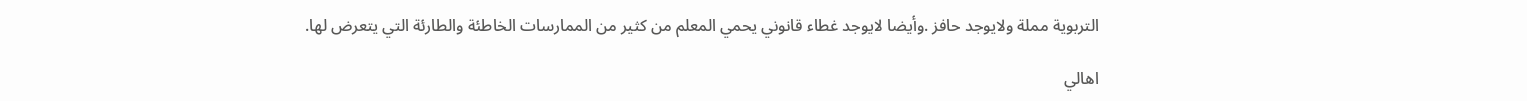التربوية مملة ولايوجد حافز .وأيضا لايوجد غطاء قانوني يحمي المعلم من كثير من الممارسات الخاطئة والطارئة التي يتعرض لها.

اهالي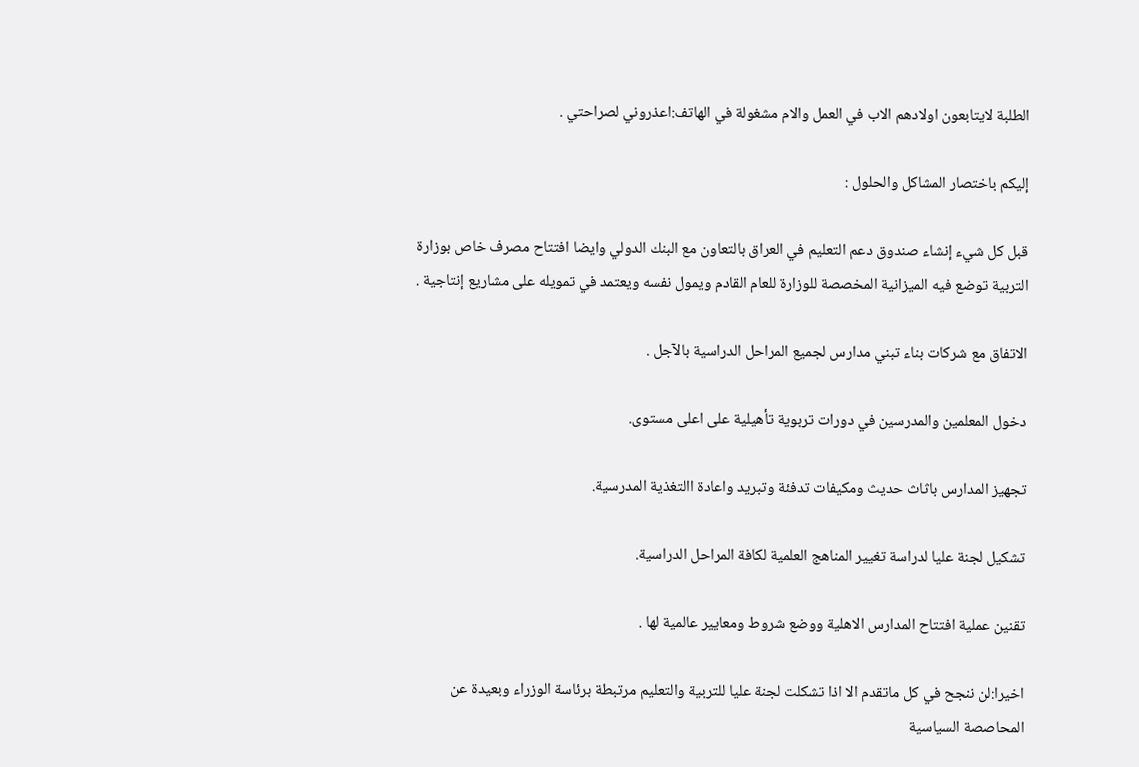الطلبة لايتابعون اولادهم الاب في العمل والام مشغولة في الهاتف:اعذروني لصراحتي .

إليكم باختصار المشاكل والحلول :

قبل كل شيء إنشاء صندوق دعم التعليم في العراق بالتعاون مع البنك الدولي وايضا افتتاح مصرف خاص بوزارة التربية توضع فيه الميزانية المخصصة للوزارة للعام القادم ويمول نفسه ويعتمد في تمويله على مشاريع إنتاجية .

الاتفاق مع شركات بناء تبني مدارس لجميع المراحل الدراسية بالآجل .

دخول المعلمين والمدرسين في دورات تربوية تأهيلية على اعلى مستوى.

تجهيز المدارس باثاث حديث ومكيفات تدفئة وتبريد واعادة االتغذية المدرسية.

تشكيل لجنة عليا لدراسة تغيير المناهج العلمية لكافة المراحل الدراسية.

تقنين عملية افتتاح المدارس الاهلية ووضع شروط ومعايير عالمية لها .

اخيرا:لن ننجح في كل ماتقدم الا اذا تشكلت لجنة عليا للتربية والتعليم مرتبطة برئاسة الوزراء وبعيدة عن المحاصصة السياسية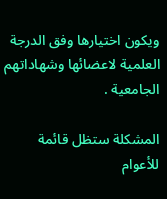ويكون اختيارها وفق الدرجة العلمية لاعضائها وشهاداتهم الجامعية .

المشكلة ستظل قائمة للأعوام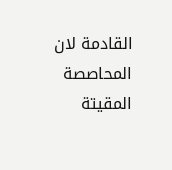القادمة لان المحاصصة المقيتة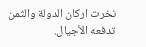نخرت اركان الدولة والثمن تدفعه الأجيال.